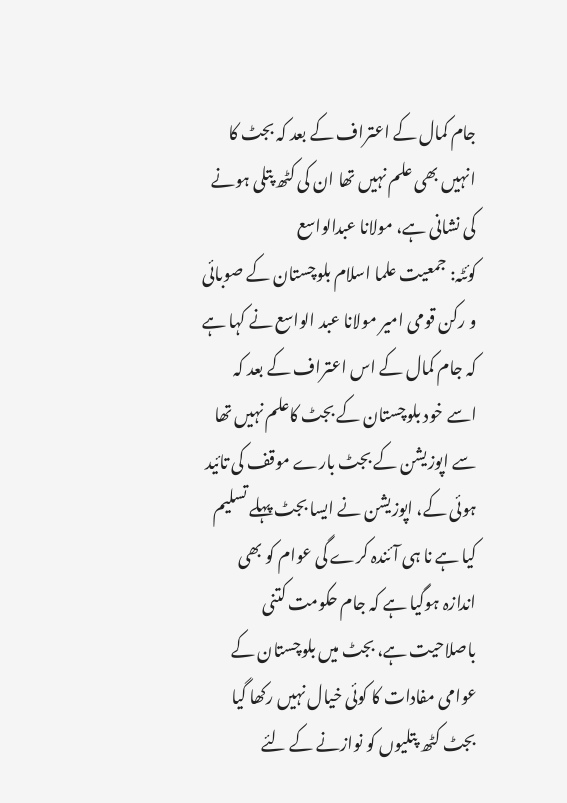جام کمال کے اعتراف کے بعد کہ بجٹ کا انہیں بھی علم نہیں تھا ان کی کٹھ پتلی ہونے کی نشانی ہے، مولانا عبدالواسع
کوئٹہ: جمعیت علما اسلام بلوچستان کے صوبائی و رکن قومی امیر مولانا عبد الواسع نے کہا ہے کہ جام کمال کے اس اعتراف کے بعد کہ اسے خود بلوچستان کے بجٹ کاعلم نہیں تھا سے اپوزیشن کے بجٹ بارے موقف کی تائید ہوئی کے، اپوزیشن نے ایسا بجٹ پہلے تسلیم کیا ہے نا ہی آئندہ کرے گی عوام کو بھی اندازہ ہوگیا ہے کہ جام حکومت کتنی باصلاحیت ہے، بجٹ میں بلوچستان کے عوامی مفادات کا کوئی خیال نہیں رکھا گیا بجٹ کٹھ پتلیوں کو نوازنے کے لئے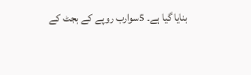بنایا گیا ہے۔ 5سوارب روپے کے بجٹ کے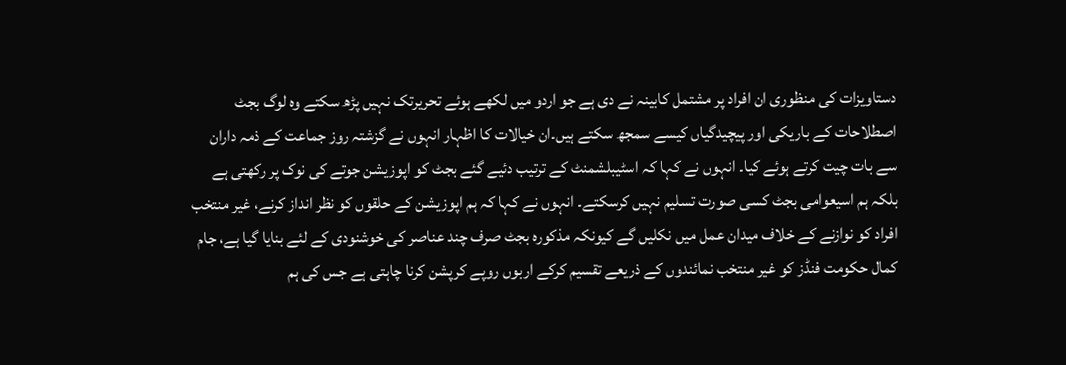دستاویزات کی منظوری ان افراد پر مشتمل کابینہ نے دی ہے جو اردو میں لکھے ہوئے تحریرتک نہیں پڑھ سکتے وہ لوگ بجٹ اصطلاحات کے باریکی اور پیچیدگیاں کیسے سمجھ سکتے ہیں۔ان خیالات کا اظہار انہوں نے گزشتہ روز جماعت کے ذمہ داران سے بات چیت کرتے ہوئے کیا۔ انہوں نے کہا کہ اسٹیبلشمنٹ کے ترتیب دئیے گئے بجٹ کو اپوزیشن جوتے کی نوک پر رکھتی ہے بلکہ ہم اسیعوامی بجٹ کسی صورت تسلیم نہیں کرسکتے۔ انہوں نے کہا کہ ہم اپوزیشن کے حلقوں کو نظر انداز کرنے، غیر منتخب افراد کو نوازنے کے خلاف میدان عمل میں نکلیں گے کیونکہ مذکورہ بجٹ صرف چند عناصر کی خوشنودی کے لئے بنایا گیا ہے، جام کمال حکومت فنڈز کو غیر منتخب نمائندوں کے ذریعے تقسیم کرکے اربوں روپے کرپشن کرنا چاہتی ہے جس کی ہم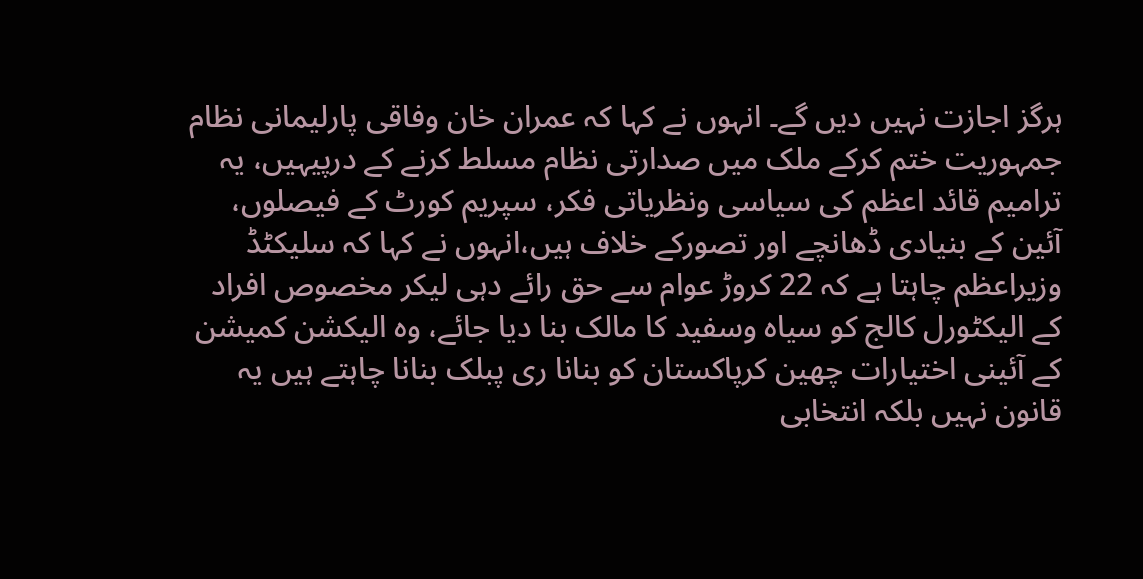ہرگز اجازت نہیں دیں گے۔ انہوں نے کہا کہ عمران خان وفاقی پارلیمانی نظام جمہوریت ختم کرکے ملک میں صدارتی نظام مسلط کرنے کے درپیہیں، یہ ترامیم قائد اعظم کی سیاسی ونظریاتی فکر، سپریم کورٹ کے فیصلوں، آئین کے بنیادی ڈھانچے اور تصورکے خلاف ہیں،انہوں نے کہا کہ سلیکٹڈ وزیراعظم چاہتا ہے کہ 22 کروڑ عوام سے حق رائے دہی لیکر مخصوص افراد کے الیکٹورل کالج کو سیاہ وسفید کا مالک بنا دیا جائے، وہ الیکشن کمیشن کے آئینی اختیارات چھین کرپاکستان کو بنانا ری پبلک بنانا چاہتے ہیں یہ قانون نہیں بلکہ انتخابی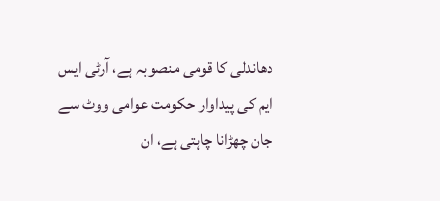دھاندلی کا قومی منصوبہ ہے، آرٹی ایس ایم کی پیداوار حکومت عوامی ووٹ سے جان چھڑانا چاہتی ہے، ان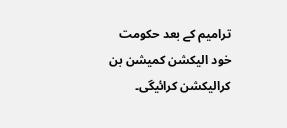ترامیم کے بعد حکومت خود الیکشن کمیشن بن کرالیکشن کرائیگی۔